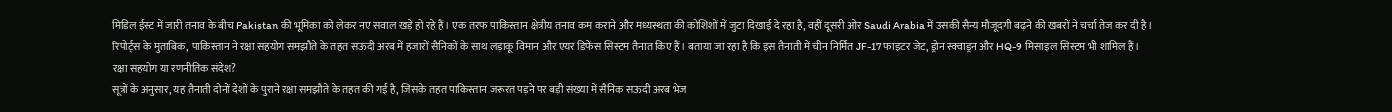मिडिल ईस्ट में जारी तनाव के बीच Pakistan की भूमिका को लेकर नए सवाल खड़े हो रहे हैं। एक तरफ पाकिस्तान क्षेत्रीय तनाव कम कराने और मध्यस्थता की कोशिशों में जुटा दिखाई दे रहा है, वहीं दूसरी ओर Saudi Arabia में उसकी सैन्य मौजूदगी बढ़ने की खबरों ने चर्चा तेज कर दी है।
रिपोर्ट्स के मुताबिक, पाकिस्तान ने रक्षा सहयोग समझौते के तहत सऊदी अरब में हजारों सैनिकों के साथ लड़ाकू विमान और एयर डिफेंस सिस्टम तैनात किए हैं। बताया जा रहा है कि इस तैनाती में चीन निर्मित JF-17 फाइटर जेट, ड्रोन स्क्वाड्रन और HQ-9 मिसाइल सिस्टम भी शामिल हैं।
रक्षा सहयोग या रणनीतिक संदेश?
सूत्रों के अनुसार, यह तैनाती दोनों देशों के पुराने रक्षा समझौते के तहत की गई है, जिसके तहत पाकिस्तान जरूरत पड़ने पर बड़ी संख्या में सैनिक सऊदी अरब भेज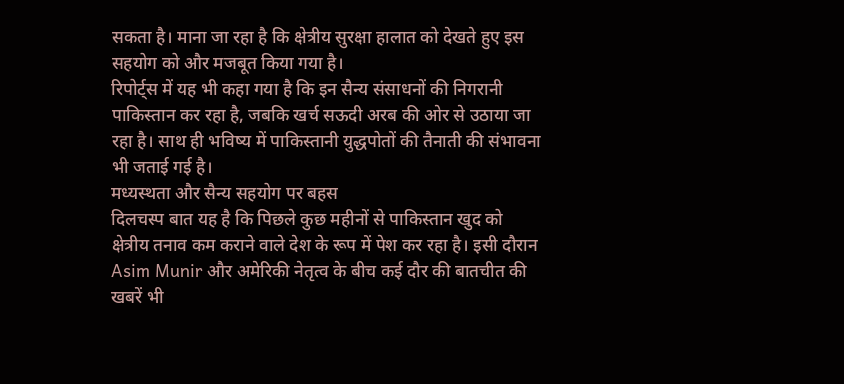सकता है। माना जा रहा है कि क्षेत्रीय सुरक्षा हालात को देखते हुए इस सहयोग को और मजबूत किया गया है।
रिपोर्ट्स में यह भी कहा गया है कि इन सैन्य संसाधनों की निगरानी पाकिस्तान कर रहा है, जबकि खर्च सऊदी अरब की ओर से उठाया जा रहा है। साथ ही भविष्य में पाकिस्तानी युद्धपोतों की तैनाती की संभावना भी जताई गई है।
मध्यस्थता और सैन्य सहयोग पर बहस
दिलचस्प बात यह है कि पिछले कुछ महीनों से पाकिस्तान खुद को क्षेत्रीय तनाव कम कराने वाले देश के रूप में पेश कर रहा है। इसी दौरान Asim Munir और अमेरिकी नेतृत्व के बीच कई दौर की बातचीत की खबरें भी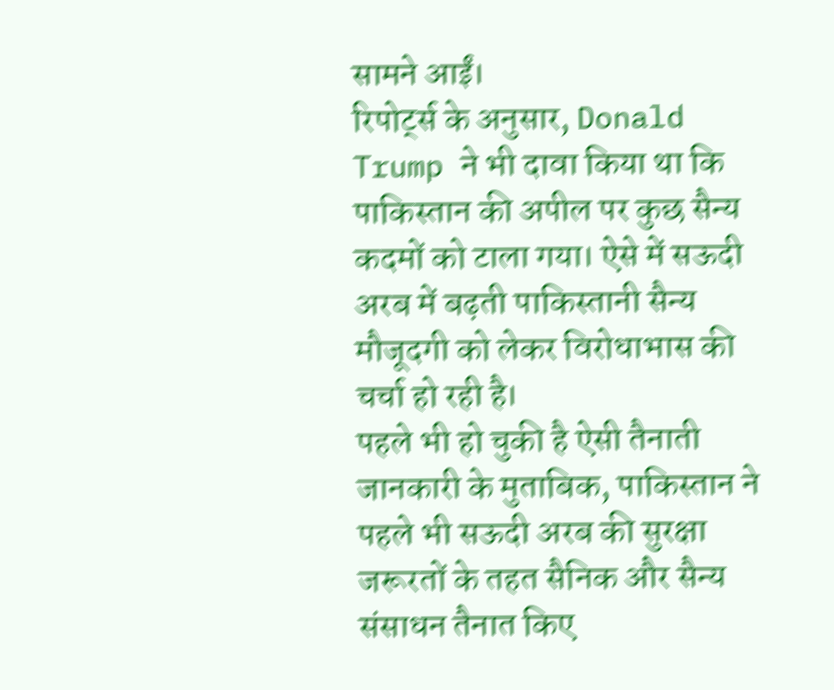सामने आईं।
रिपोर्ट्स के अनुसार, Donald Trump ने भी दावा किया था कि पाकिस्तान की अपील पर कुछ सैन्य कदमों को टाला गया। ऐसे में सऊदी अरब में बढ़ती पाकिस्तानी सैन्य मौजूदगी को लेकर विरोधाभास की चर्चा हो रही है।
पहले भी हो चुकी है ऐसी तैनाती
जानकारी के मुताबिक, पाकिस्तान ने पहले भी सऊदी अरब की सुरक्षा जरूरतों के तहत सैनिक और सैन्य संसाधन तैनात किए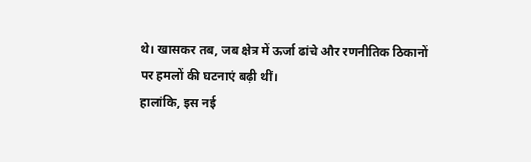थे। खासकर तब, जब क्षेत्र में ऊर्जा ढांचे और रणनीतिक ठिकानों पर हमलों की घटनाएं बढ़ी थीं।
हालांकि, इस नई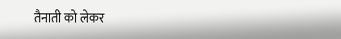तैनाती को लेकर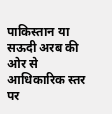पाकिस्तान या सऊदी अरब की ओर से आधिकारिक स्तर पर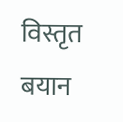विस्तृत बयान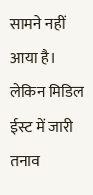सामने नहीं आया है। लेकिन मिडिल ईस्ट में जारी तनाव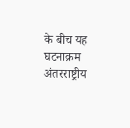के बीच यह घटनाक्रम अंतरराष्ट्रीय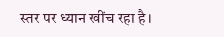स्तर पर ध्यान खींच रहा है।